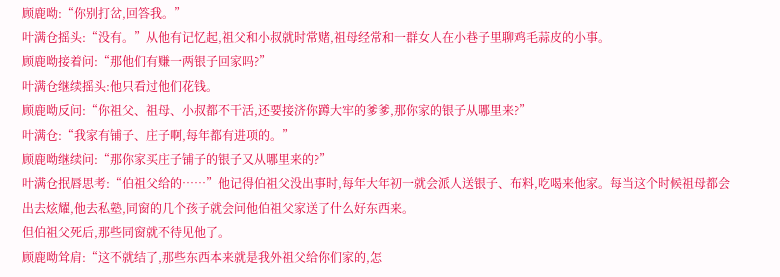顾鹿呦:“你别打岔,回答我。”
叶满仓摇头:“没有。”从他有记忆起,祖父和小叔就时常赌,祖母经常和一群女人在小巷子里聊鸡毛蒜皮的小事。
顾鹿呦接着问:“那他们有赚一两银子回家吗?”
叶满仓继续摇头:他只看过他们花钱。
顾鹿呦反问:“你祖父、祖母、小叔都不干活,还要接济你蹲大牢的爹爹,那你家的银子从哪里来?”
叶满仓:“我家有铺子、庄子啊,每年都有进项的。”
顾鹿呦继续问:“那你家买庄子铺子的银子又从哪里来的?”
叶满仓抿唇思考:“伯祖父给的……”他记得伯祖父没出事时,每年大年初一就会派人送银子、布料,吃喝来他家。每当这个时候祖母都会出去炫耀,他去私塾,同窗的几个孩子就会问他伯祖父家送了什么好东西来。
但伯祖父死后,那些同窗就不待见他了。
顾鹿呦耸肩:“这不就结了,那些东西本来就是我外祖父给你们家的,怎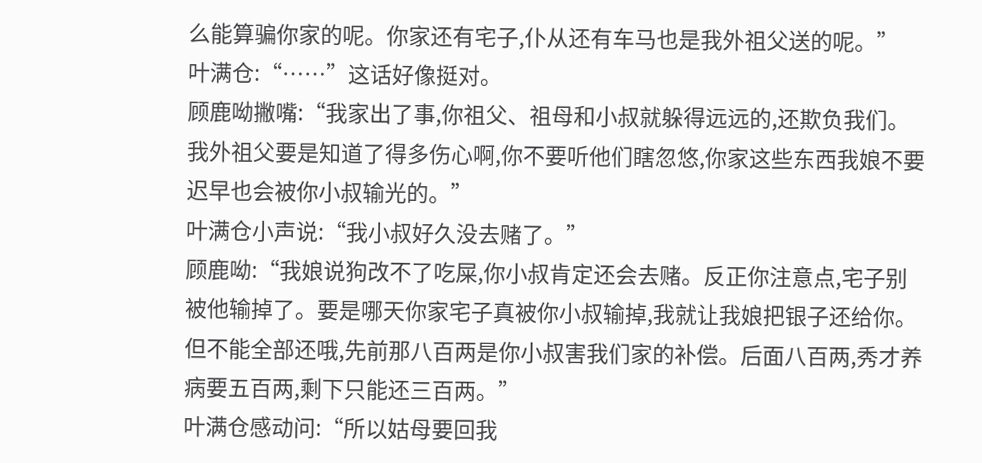么能算骗你家的呢。你家还有宅子,仆从还有车马也是我外祖父送的呢。”
叶满仓:“……”这话好像挺对。
顾鹿呦撇嘴:“我家出了事,你祖父、祖母和小叔就躲得远远的,还欺负我们。我外祖父要是知道了得多伤心啊,你不要听他们瞎忽悠,你家这些东西我娘不要迟早也会被你小叔输光的。”
叶满仓小声说:“我小叔好久没去赌了。”
顾鹿呦:“我娘说狗改不了吃屎,你小叔肯定还会去赌。反正你注意点,宅子别被他输掉了。要是哪天你家宅子真被你小叔输掉,我就让我娘把银子还给你。但不能全部还哦,先前那八百两是你小叔害我们家的补偿。后面八百两,秀才养病要五百两,剩下只能还三百两。”
叶满仓感动问:“所以姑母要回我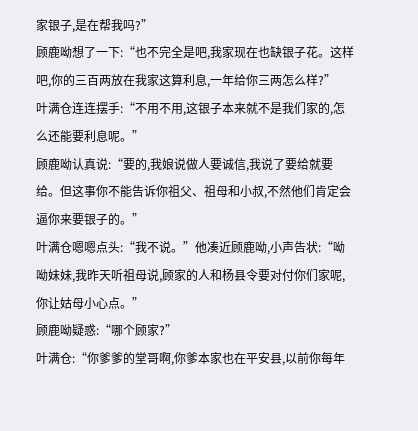家银子,是在帮我吗?”
顾鹿呦想了一下:“也不完全是吧,我家现在也缺银子花。这样吧,你的三百两放在我家这算利息,一年给你三两怎么样?”
叶满仓连连摆手:“不用不用,这银子本来就不是我们家的,怎么还能要利息呢。”
顾鹿呦认真说:“要的,我娘说做人要诚信,我说了要给就要给。但这事你不能告诉你祖父、祖母和小叔,不然他们肯定会逼你来要银子的。”
叶满仓嗯嗯点头:“我不说。”他凑近顾鹿呦,小声告状:“呦呦妹妹,我昨天听祖母说,顾家的人和杨县令要对付你们家呢,你让姑母小心点。”
顾鹿呦疑惑:“哪个顾家?”
叶满仓:“你爹爹的堂哥啊,你爹本家也在平安县,以前你每年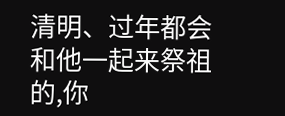清明、过年都会和他一起来祭祖的,你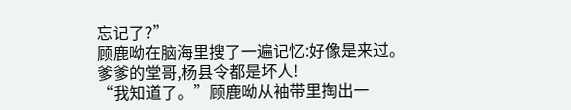忘记了?”
顾鹿呦在脑海里搜了一遍记忆:好像是来过。
爹爹的堂哥,杨县令都是坏人!
“我知道了。”顾鹿呦从袖带里掏出一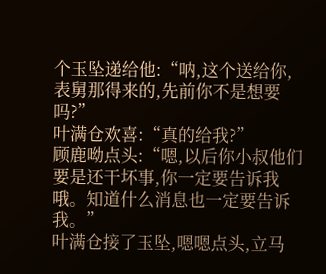个玉坠递给他:“呐,这个送给你,表舅那得来的,先前你不是想要吗?”
叶满仓欢喜:“真的给我?”
顾鹿呦点头:“嗯,以后你小叔他们要是还干坏事,你一定要告诉我哦。知道什么消息也一定要告诉我。”
叶满仓接了玉坠,嗯嗯点头,立马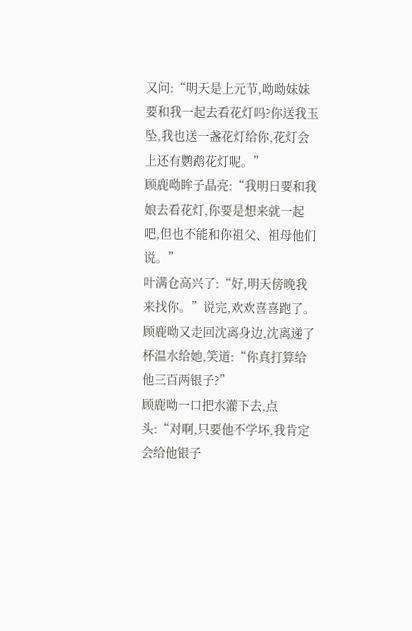又问:“明天是上元节,呦呦妹妹要和我一起去看花灯吗?你送我玉坠,我也送一盏花灯给你,花灯会上还有鹦鹉花灯呢。”
顾鹿呦眸子晶亮:“我明日要和我娘去看花灯,你要是想来就一起吧,但也不能和你祖父、祖母他们说。”
叶满仓高兴了:“好,明天傍晚我来找你。”说完,欢欢喜喜跑了。
顾鹿呦又走回沈离身边,沈离递了杯温水给她,笑道:“你真打算给他三百两银子?”
顾鹿呦一口把水灌下去,点头:“对啊,只要他不学坏,我肯定会给他银子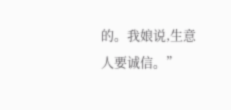的。我娘说,生意人要诚信。”